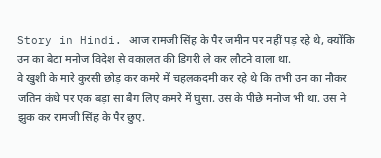Story in Hindi. आज रामजी सिंह के पैर जमीन पर नहीं पड़ रहे थे, क्योंकि उन का बेटा मनोज विदेश से वकालत की डिगरी ले कर लौटने वाला था.
वे खुशी के मारे कुरसी छोड़ कर कमरे में चहलकदमी कर रहे थे कि तभी उन का नौकर जतिन कंधे पर एक बड़ा सा बैग लिए कमरे में घुसा. उस के पीछे मनोज भी था. उस ने झुक कर रामजी सिंह के पैर छुए.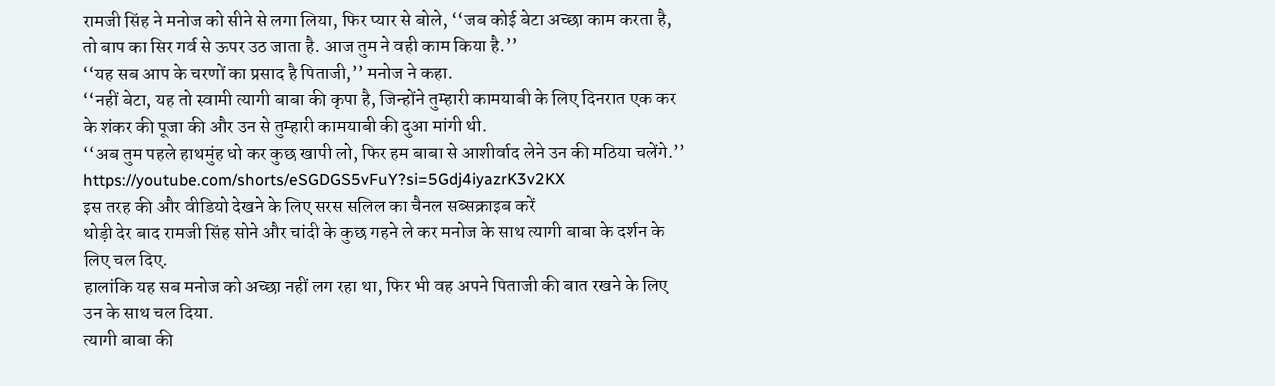रामजी सिंह ने मनोज को सीने से लगा लिया, फिर प्यार से बोले, ‘‘जब कोई बेटा अच्छा काम करता है, तो बाप का सिर गर्व से ऊपर उठ जाता है. आज तुम ने वही काम किया है.’’
‘‘यह सब आप के चरणों का प्रसाद है पिताजी,’’ मनोज ने कहा.
‘‘नहीं बेटा, यह तो स्वामी त्यागी बाबा की कृपा है, जिन्होंने तुम्हारी कामयाबी के लिए दिनरात एक कर के शंकर की पूजा की और उन से तुम्हारी कामयाबी की दुआ मांगी थी.
‘‘अब तुम पहले हाथमुंह धो कर कुछ खापी लो, फिर हम बाबा से आशीर्वाद लेने उन की मठिया चलेंगे.’’
https://youtube.com/shorts/eSGDGS5vFuY?si=5Gdj4iyazrK3v2KX
इस तरह की और वीडियो देखने के लिए सरस सलिल का चैनल सब्सक्राइब करें
थोड़ी देर बाद रामजी सिंह सोने और चांदी के कुछ गहने ले कर मनोज के साथ त्यागी बाबा के दर्शन के लिए चल दिए.
हालांकि यह सब मनोज को अच्छा नहीं लग रहा था, फिर भी वह अपने पिताजी की बात रखने के लिए उन के साथ चल दिया.
त्यागी बाबा की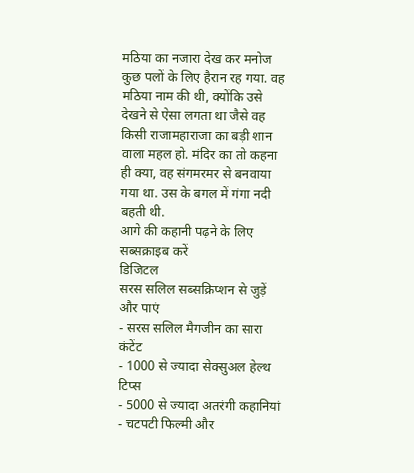मठिया का नजारा देख कर मनोज कुछ पलों के लिए हैरान रह गया. वह मठिया नाम की थी, क्योंकि उसे देखने से ऐसा लगता था जैसे वह किसी राजामहाराजा का बड़ी शान वाला महल हो. मंदिर का तो कहना ही क्या, वह संगमरमर से बनवाया गया था. उस के बगल में गंगा नदी बहती थी.
आगे की कहानी पढ़ने के लिए सब्सक्राइब करें
डिजिटल
सरस सलिल सब्सक्रिप्शन से जुड़ें और पाएं
- सरस सलिल मैगजीन का सारा कंटेंट
- 1000 से ज्यादा सेक्सुअल हेल्थ टिप्स
- 5000 से ज्यादा अतरंगी कहानियां
- चटपटी फिल्मी और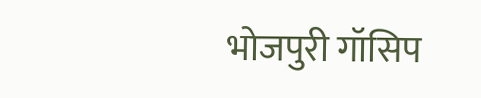भोजपुरी गॉसिप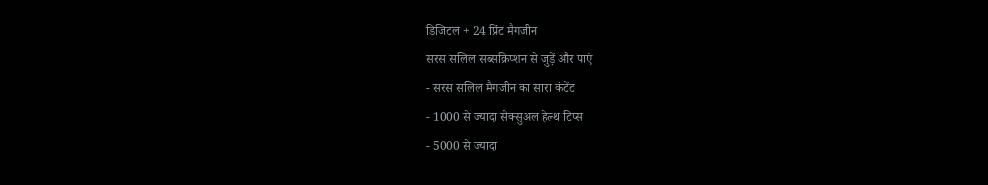डिजिटल + 24 प्रिंट मैगजीन
सरस सलिल सब्सक्रिप्शन से जुड़ें और पाएं
- सरस सलिल मैगजीन का सारा कंटेंट
- 1000 से ज्यादा सेक्सुअल हेल्थ टिप्स
- 5000 से ज्यादा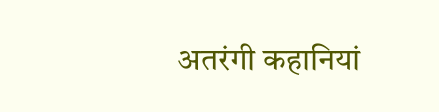अतरंगी कहानियां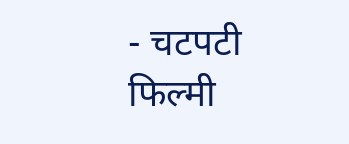- चटपटी फिल्मी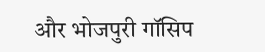और भोजपुरी गॉसिप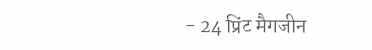- 24 प्रिंट मैगजीन